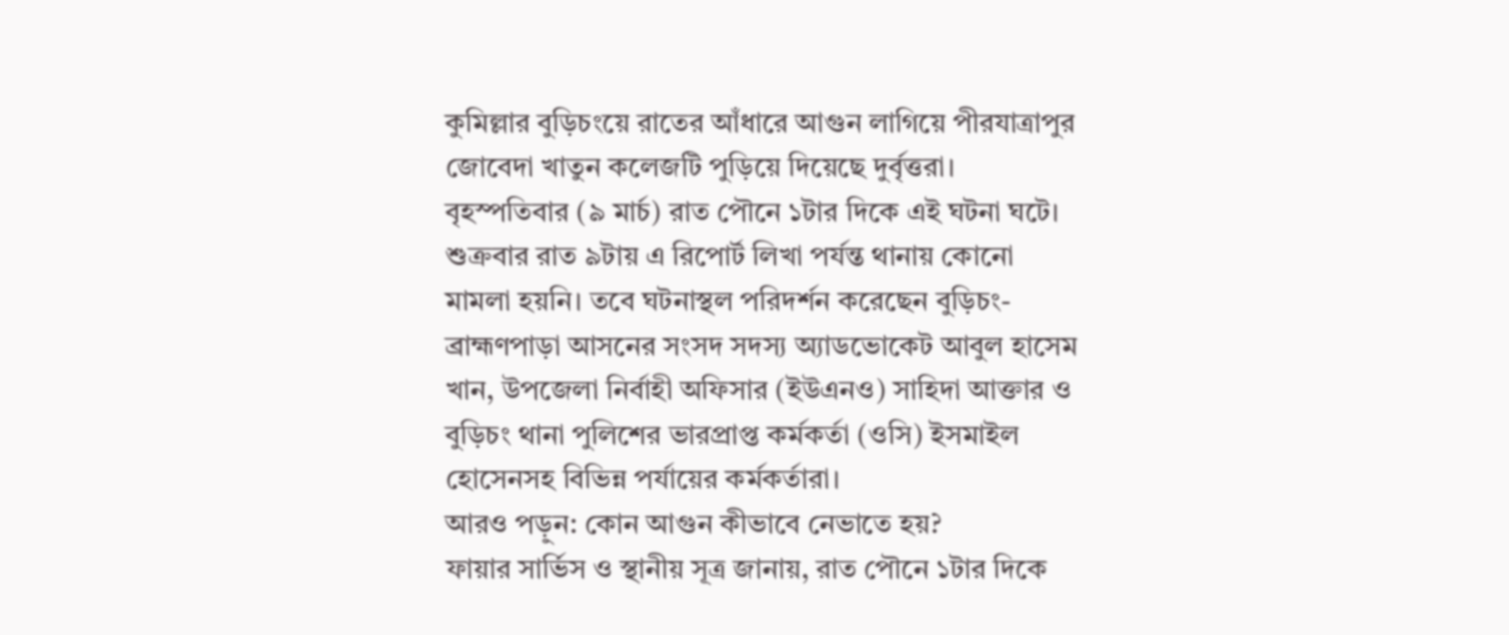কুমিল্লার বুড়িচংয়ে রাতের আঁধারে আগুন লাগিয়ে পীরযাত্রাপুর জোবেদা খাতুন কলেজটি পুড়িয়ে দিয়েছে দুর্বৃত্তরা। বৃহস্পতিবার (৯ মার্চ) রাত পৌনে ১টার দিকে এই ঘটনা ঘটে।
শুক্রবার রাত ৯টায় এ রিপোর্ট লিখা পর্যন্ত থানায় কোনো মামলা হয়নি। তবে ঘটনাস্থল পরিদর্শন করেছেন বুড়িচং-ব্রাহ্মণপাড়া আসনের সংসদ সদস্য অ্যাডভোকেট আবুল হাসেম খান, উপজেলা নির্বাহী অফিসার (ইউএনও) সাহিদা আক্তার ও বুড়িচং থানা পুলিশের ভারপ্রাপ্ত কর্মকর্তা (ওসি) ইসমাইল হোসেনসহ বিভিন্ন পর্যায়ের কর্মকর্তারা।
আরও পড়ুন: কোন আগুন কীভাবে নেভাতে হয়?
ফায়ার সার্ভিস ও স্থানীয় সূত্র জানায়, রাত পৌনে ১টার দিকে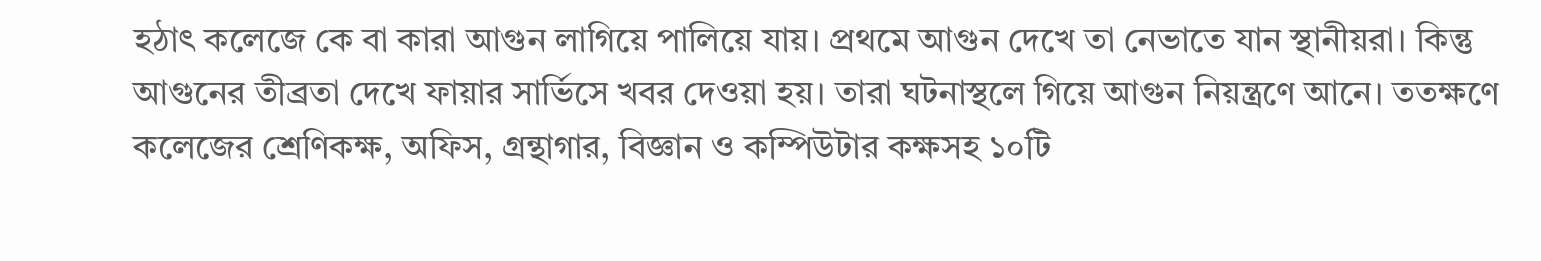হঠাৎ কলেজে কে বা কারা আগুন লাগিয়ে পালিয়ে যায়। প্রথমে আগুন দেখে তা নেভাতে যান স্থানীয়রা। কিন্তু আগুনের তীব্রতা দেখে ফায়ার সার্ভিসে খবর দেওয়া হয়। তারা ঘটনাস্থলে গিয়ে আগুন নিয়ন্ত্রণে আনে। ততক্ষণে কলেজের শ্রেণিকক্ষ, অফিস, গ্রন্থাগার, বিজ্ঞান ও কম্পিউটার কক্ষসহ ১০টি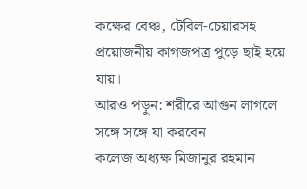কক্ষের বেঞ্চ, টেবিল-চেয়ারসহ প্রয়োজনীয় কাগজপত্র পুড়ে ছাই হয়ে যায়।
আরও পড়ুন: শরীরে আগুন লাগলে সঙ্গে সঙ্গে যা করবেন
কলেজ অধ্যক্ষ মিজানুর রহমান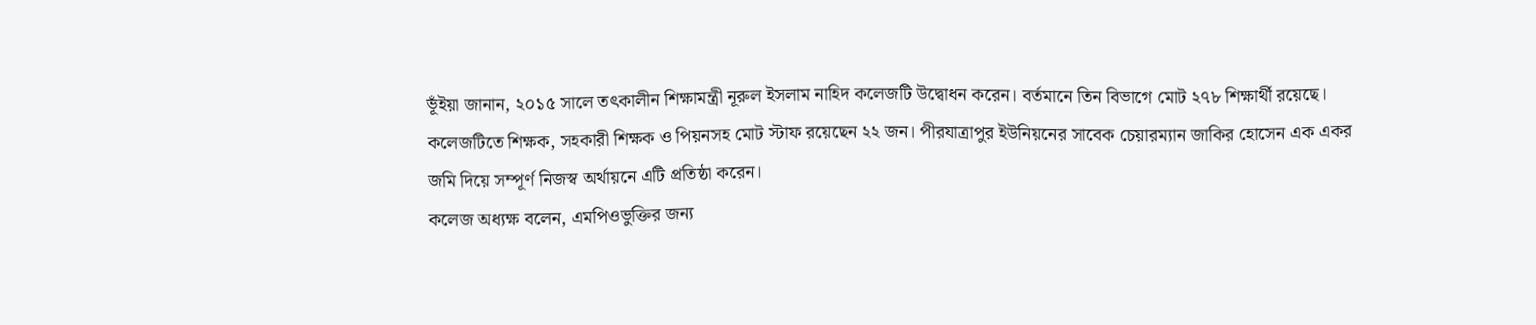ভূঁইয়া জানান, ২০১৫ সালে তৎকালীন শিক্ষামন্ত্রী নূরুল ইসলাম নাহিদ কলেজটি উদ্বোধন করেন। বর্তমানে তিন বিভাগে মোট ২৭৮ শিক্ষার্থী রয়েছে। কলেজটিতে শিক্ষক, সহকারী শিক্ষক ও পিয়নসহ মোট স্টাফ রয়েছেন ২২ জন। পীরযাত্রাপুর ইউনিয়নের সাবেক চেয়ারম্যান জাকির হোসেন এক একর জমি দিয়ে সম্পূর্ণ নিজস্ব অর্থায়নে এটি প্রতিষ্ঠা করেন।
কলেজ অধ্যক্ষ বলেন, এমপিওভুক্তির জন্য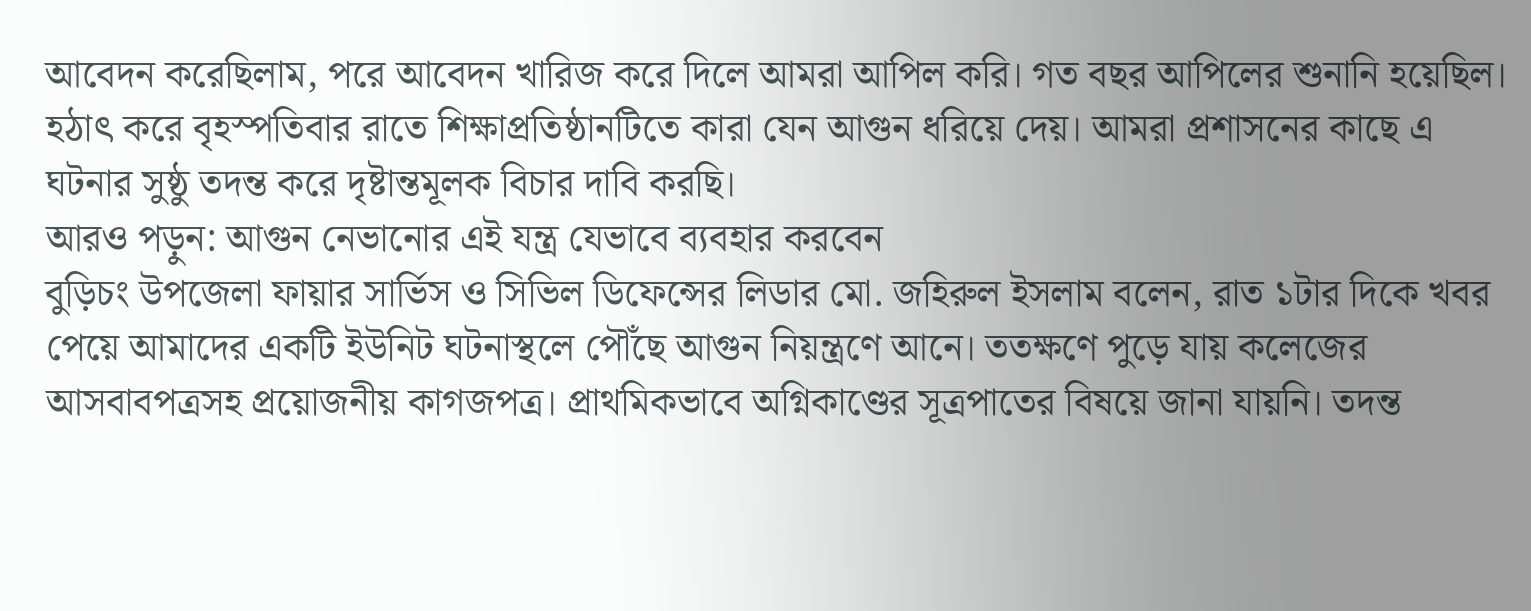আবেদন করেছিলাম, পরে আবেদন খারিজ করে দিলে আমরা আপিল করি। গত বছর আপিলের শুনানি হয়েছিল। হঠাৎ করে বৃহস্পতিবার রাতে শিক্ষাপ্রতিষ্ঠানটিতে কারা যেন আগুন ধরিয়ে দেয়। আমরা প্রশাসনের কাছে এ ঘটনার সুষ্ঠু তদন্ত করে দৃষ্টান্তমূলক বিচার দাবি করছি।
আরও পড়ুন: আগুন নেভানোর এই যন্ত্র যেভাবে ব্যবহার করবেন
বুড়িচং উপজেলা ফায়ার সার্ভিস ও সিভিল ডিফেন্সের লিডার মো. জহিরুল ইসলাম বলেন, রাত ১টার দিকে খবর পেয়ে আমাদের একটি ইউনিট ঘটনাস্থলে পৌঁছে আগুন নিয়ন্ত্রণে আনে। ততক্ষণে পুড়ে যায় কলেজের আসবাবপত্রসহ প্রয়োজনীয় কাগজপত্র। প্রাথমিকভাবে অগ্নিকাণ্ডের সূত্রপাতের বিষয়ে জানা যায়নি। তদন্ত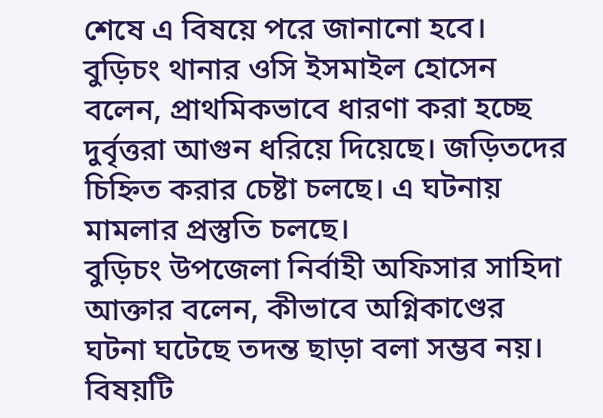শেষে এ বিষয়ে পরে জানানো হবে।
বুড়িচং থানার ওসি ইসমাইল হোসেন বলেন, প্রাথমিকভাবে ধারণা করা হচ্ছে দুর্বৃত্তরা আগুন ধরিয়ে দিয়েছে। জড়িতদের চিহ্নিত করার চেষ্টা চলছে। এ ঘটনায় মামলার প্রস্তুতি চলছে।
বুড়িচং উপজেলা নির্বাহী অফিসার সাহিদা আক্তার বলেন, কীভাবে অগ্নিকাণ্ডের ঘটনা ঘটেছে তদন্ত ছাড়া বলা সম্ভব নয়। বিষয়টি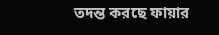তদন্ত করছে ফায়ার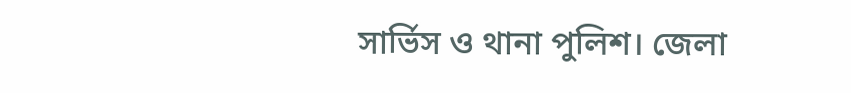সার্ভিস ও থানা পুলিশ। জেলা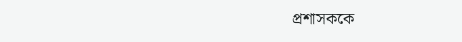প্রশাসককে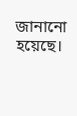জানানো হয়েছে।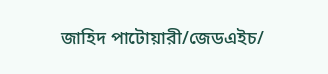জাহিদ পাটোয়ারী/জেডএইচ/